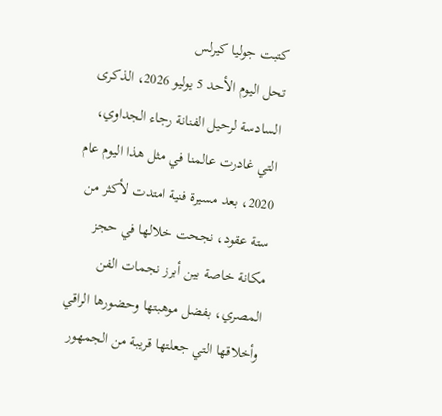كتبت جوليا كيرلس
تحل اليوم الأحد 5 يوليو 2026، الذكرى السادسة لرحيل الفنانة رجاء الجداوي، التي غادرت عالمنا في مثل هذا اليوم عام 2020، بعد مسيرة فنية امتدت لأكثر من ستة عقود، نجحت خلالها في حجز مكانة خاصة بين أبرز نجمات الفن المصري، بفضل موهبتها وحضورها الراقي وأخلاقها التي جعلتها قريبة من الجمهور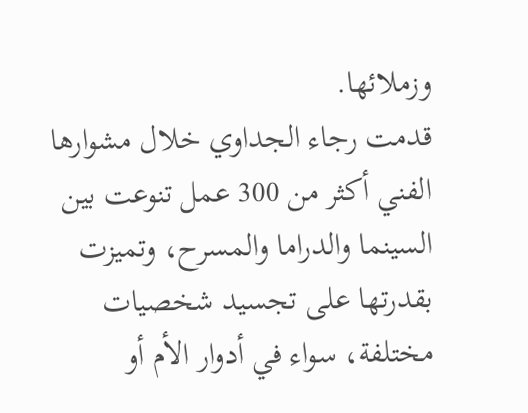وزملائها.
قدمت رجاء الجداوي خلال مشوارها الفني أكثر من 300 عمل تنوعت بين السينما والدراما والمسرح، وتميزت بقدرتها على تجسيد شخصيات مختلفة، سواء في أدوار الأم أو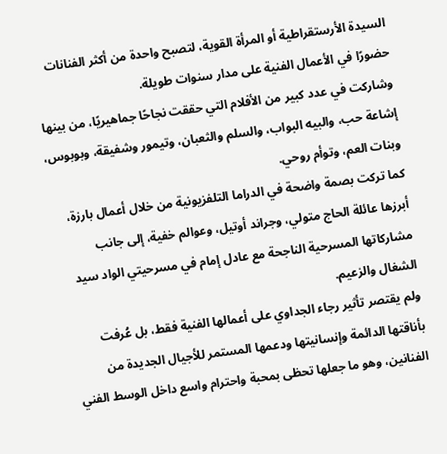السيدة الأرستقراطية أو المرأة القوية، لتصبح واحدة من أكثر الفنانات حضورًا في الأعمال الفنية على مدار سنوات طويلة.
وشاركت في عدد كبير من الأفلام التي حققت نجاحًا جماهيريًا، من بينها إشاعة حب، والبيه البواب، والسلم والثعبان، وتيمور وشفيقة، وبوبوس، وبنات العم، وتوأم روحي.
كما تركت بصمة واضحة في الدراما التلفزيونية من خلال أعمال بارزة، أبرزها عائلة الحاج متولي، وجراند أوتيل، وعوالم خفية، إلى جانب مشاركاتها المسرحية الناجحة مع عادل إمام في مسرحيتي الواد سيد الشغال والزعيم.
ولم يقتصر تأثير رجاء الجداوي على أعمالها الفنية فقط، بل عُرفت بأناقتها الدائمة وإنسانيتها ودعمها المستمر للأجيال الجديدة من الفنانين، وهو ما جعلها تحظى بمحبة واحترام واسع داخل الوسط الفني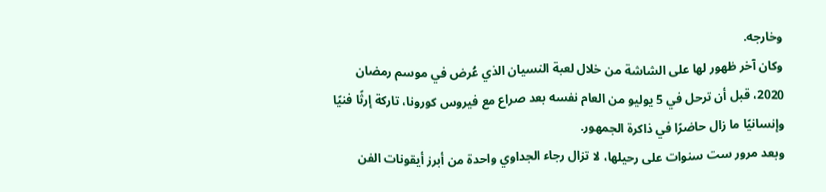وخارجه.
وكان آخر ظهور لها على الشاشة من خلال لعبة النسيان الذي عُرض في موسم رمضان 2020، قبل أن ترحل في 5 يوليو من العام نفسه بعد صراع مع فيروس كورونا، تاركة إرثًا فنيًا وإنسانيًا ما زال حاضرًا في ذاكرة الجمهور.
وبعد مرور ست سنوات على رحيلها، لا تزال رجاء الجداوي واحدة من أبرز أيقونات الفن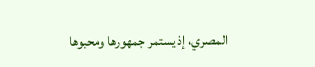المصري، إذ يستمر جمهورها ومحبوها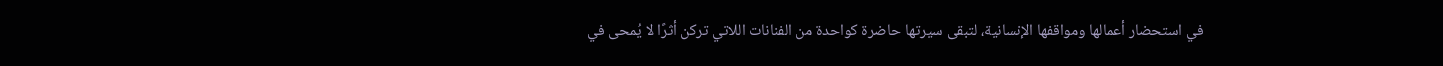في استحضار أعمالها ومواقفها الإنسانية، لتبقى سيرتها حاضرة كواحدة من الفنانات اللاتي تركن أثرًا لا يُمحى في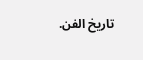تاريخ الفن.